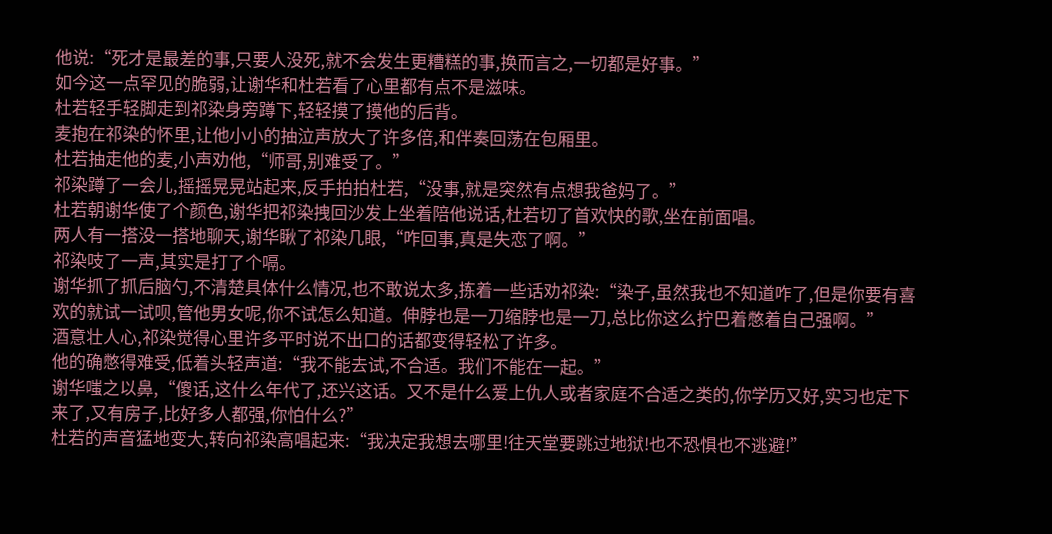他说:“死才是最差的事,只要人没死,就不会发生更糟糕的事,换而言之,一切都是好事。”
如今这一点罕见的脆弱,让谢华和杜若看了心里都有点不是滋味。
杜若轻手轻脚走到祁染身旁蹲下,轻轻摸了摸他的后背。
麦抱在祁染的怀里,让他小小的抽泣声放大了许多倍,和伴奏回荡在包厢里。
杜若抽走他的麦,小声劝他,“师哥,别难受了。”
祁染蹲了一会儿,摇摇晃晃站起来,反手拍拍杜若,“没事,就是突然有点想我爸妈了。”
杜若朝谢华使了个颜色,谢华把祁染拽回沙发上坐着陪他说话,杜若切了首欢快的歌,坐在前面唱。
两人有一搭没一搭地聊天,谢华瞅了祁染几眼,“咋回事,真是失恋了啊。”
祁染吱了一声,其实是打了个嗝。
谢华抓了抓后脑勺,不清楚具体什么情况,也不敢说太多,拣着一些话劝祁染:“染子,虽然我也不知道咋了,但是你要有喜欢的就试一试呗,管他男女呢,你不试怎么知道。伸脖也是一刀缩脖也是一刀,总比你这么拧巴着憋着自己强啊。”
酒意壮人心,祁染觉得心里许多平时说不出口的话都变得轻松了许多。
他的确憋得难受,低着头轻声道:“我不能去试,不合适。我们不能在一起。”
谢华嗤之以鼻,“傻话,这什么年代了,还兴这话。又不是什么爱上仇人或者家庭不合适之类的,你学历又好,实习也定下来了,又有房子,比好多人都强,你怕什么?”
杜若的声音猛地变大,转向祁染高唱起来:“我决定我想去哪里!往天堂要跳过地狱!也不恐惧也不逃避!”